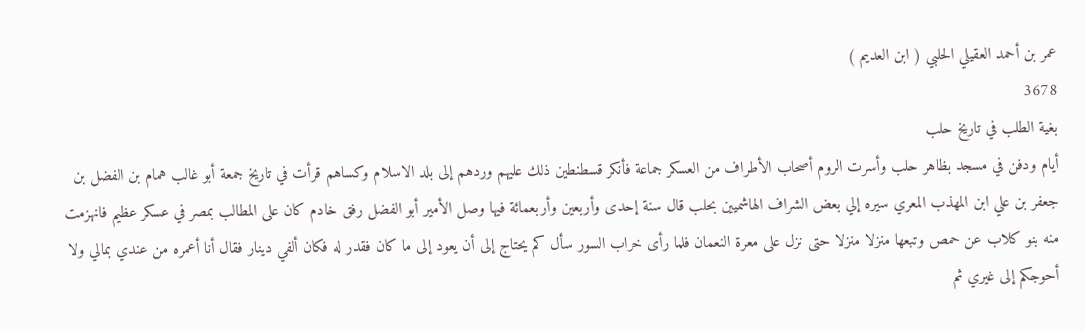عمر بن أحمد العقيلي الحلبي ( ابن العديم )
3678
بغية الطلب في تاريخ حلب
أيام ودفن في مسجد بظاهر حلب وأسرت الروم أصحاب الأطراف من العسكر جماعة فأنكر قسطنطين ذلك عليهم وردهم إلى بلد الاسلام وكساهم قرأت في تاريخ جمعة أبو غالب همام بن الفضل بن جعفر بن علي ابن المهذب المعري سيره إلي بعض الشراف الهاشميين بحلب قال سنة إحدى وأربعين وأربعمائة فيها وصل الأمير أبو الفضل رفق خادم كان على المطالب بمصر في عسكر عظيم فانهزمت منه بنو كلاب عن حمص وتبعها منزلا منزلا حتى نزل على معرة النعمان فلما رأى خراب السور سأل كم يحتاج إلى أن يعود إلى ما كان فقدر له فكان ألفي دينار فقال أنا أعمره من عندي بمالي ولا أحوجكم إلى غيري ثم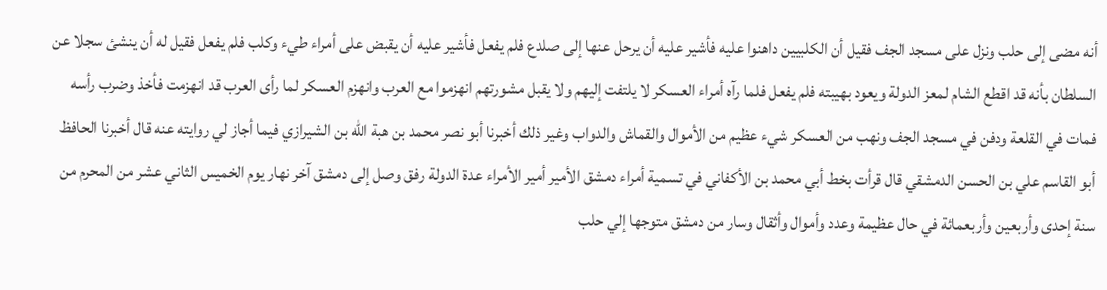أنه مضى إلى حلب ونزل على مسجد الجف فقيل أن الكلبيين داهنوا عليه فأشير عليه أن يرحل عنها إلى صلدع فلم يفعل فأشير عليه أن يقبض على أمراء طيء وكلب فلم يفعل فقيل له أن ينشئ سجلا عن السلطان بأنه قد اقطع الشام لمعز الدولة ويعود بهيبته فلم يفعل فلما رآه أمراء العسكر لا يلتفت إليهم ولا يقبل مشورتهم انهزموا مع العرب وانهزم العسكر لما رأى العرب قد انهزمت فأخذ وضرب رأسه فمات في القلعة ودفن في مسجد الجف ونهب من العسكر شيء عظيم من الأموال والقماش والدواب وغير ذلك أخبرنا أبو نصر محمد بن هبة الله بن الشيرازي فيما أجاز لي روايته عنه قال أخبرنا الحافظ أبو القاسم علي بن الحسن الدمشقي قال قرأت بخط أبي محمد بن الأكفاني في تسمية أمراء دمشق الأمير أمير الأمراء عدة الدولة رفق وصل إلى دمشق آخر نهار يوم الخميس الثاني عشر من المحرم من سنة إحدى وأربعين وأربعمائة في حال عظيمة وعدد وأموال وأثقال وسار من دمشق متوجها إلي حلب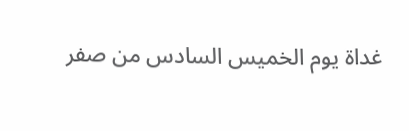غداة يوم الخميس السادس من صفر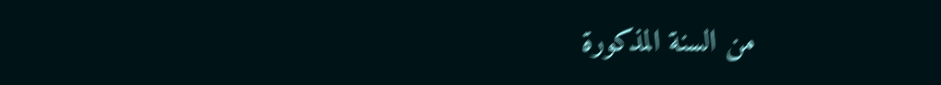من السنة المذكورة